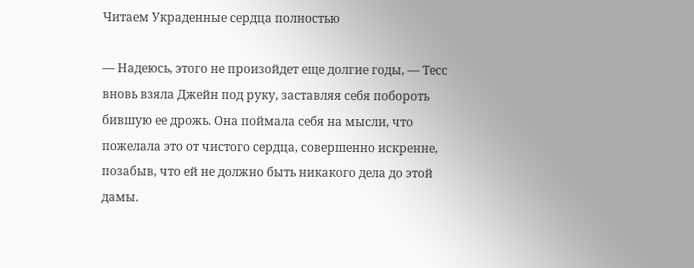Читаем Украденные сердца полностью

— Надеюсь, этого не произойдет еще долгие годы, — Тесс вновь взяла Джейн под руку, заставляя себя побороть бившую ее дрожь. Она поймала себя на мысли, что пожелала это от чистого сердца, совершенно искренне, позабыв, что ей не должно быть никакого дела до этой дамы.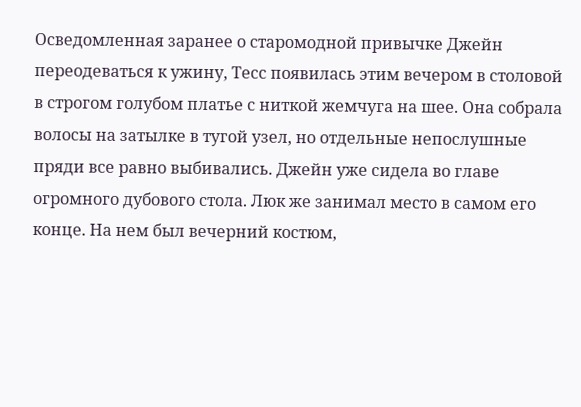Осведомленная заранее о старомодной привычке Джейн переодеваться к ужину, Тесс появилась этим вечером в столовой в строгом голубом платье с ниткой жемчуга на шее. Она собрала волосы на затылке в тугой узел, но отдельные непослушные пряди все равно выбивались. Джейн уже сидела во главе огромного дубового стола. Люк же занимал место в самом его конце. На нем был вечерний костюм,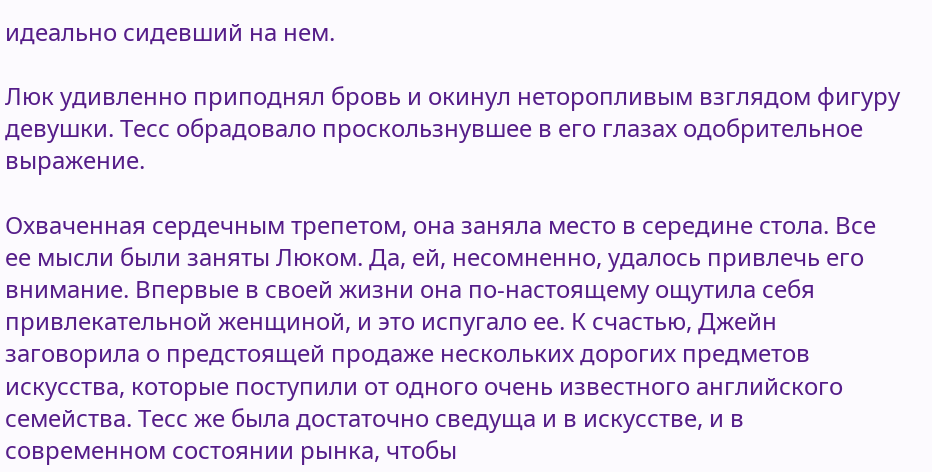идеально сидевший на нем.

Люк удивленно приподнял бровь и окинул неторопливым взглядом фигуру девушки. Тесс обрадовало проскользнувшее в его глазах одобрительное выражение.

Охваченная сердечным трепетом, она заняла место в середине стола. Все ее мысли были заняты Люком. Да, ей, несомненно, удалось привлечь его внимание. Впервые в своей жизни она по-настоящему ощутила себя привлекательной женщиной, и это испугало ее. К счастью, Джейн заговорила о предстоящей продаже нескольких дорогих предметов искусства, которые поступили от одного очень известного английского семейства. Тесс же была достаточно сведуща и в искусстве, и в современном состоянии рынка, чтобы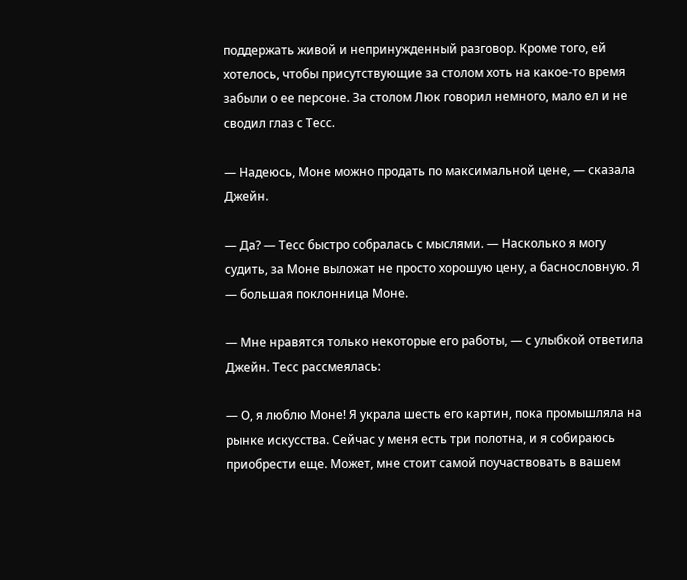поддержать живой и непринужденный разговор. Кроме того, ей хотелось, чтобы присутствующие за столом хоть на какое-то время забыли о ее персоне. За столом Люк говорил немного, мало ел и не сводил глаз с Тесс.

— Надеюсь, Моне можно продать по максимальной цене, — сказала Джейн.

— Да? — Тесс быстро собралась с мыслями. — Насколько я могу судить, за Моне выложат не просто хорошую цену, а баснословную. Я — большая поклонница Моне.

— Мне нравятся только некоторые его работы, — с улыбкой ответила Джейн. Тесс рассмеялась:

— О, я люблю Моне! Я украла шесть его картин, пока промышляла на рынке искусства. Сейчас у меня есть три полотна, и я собираюсь приобрести еще. Может, мне стоит самой поучаствовать в вашем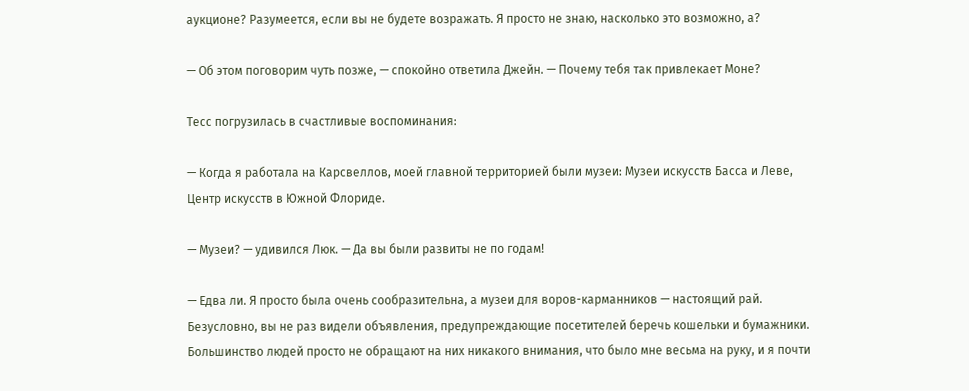аукционе? Разумеется, если вы не будете возражать. Я просто не знаю, насколько это возможно, а?

— Об этом поговорим чуть позже, — спокойно ответила Джейн. — Почему тебя так привлекает Моне?

Тесс погрузилась в счастливые воспоминания:

— Когда я работала на Карсвеллов, моей главной территорией были музеи: Музеи искусств Басса и Леве, Центр искусств в Южной Флориде.

— Музеи? — удивился Люк. — Да вы были развиты не по годам!

— Едва ли. Я просто была очень сообразительна, а музеи для воров-карманников — настоящий рай. Безусловно, вы не раз видели объявления, предупреждающие посетителей беречь кошельки и бумажники. Большинство людей просто не обращают на них никакого внимания, что было мне весьма на руку, и я почти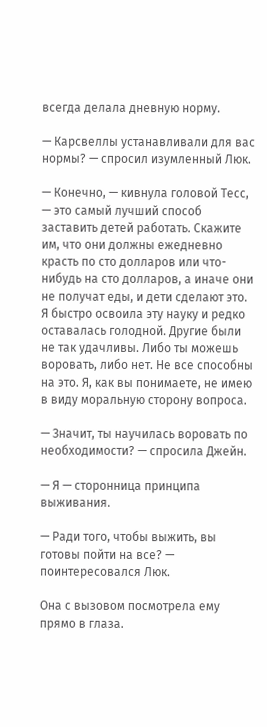всегда делала дневную норму.

— Карсвеллы устанавливали для вас нормы? — спросил изумленный Люк.

— Конечно, — кивнула головой Тесс, — это самый лучший способ заставить детей работать. Скажите им, что они должны ежедневно красть по сто долларов или что-нибудь на сто долларов, а иначе они не получат еды, и дети сделают это. Я быстро освоила эту науку и редко оставалась голодной. Другие были не так удачливы. Либо ты можешь воровать, либо нет. Не все способны на это. Я, как вы понимаете, не имею в виду моральную сторону вопроса.

— Значит, ты научилась воровать по необходимости? — спросила Джейн.

— Я — сторонница принципа выживания.

— Ради того, чтобы выжить, вы готовы пойти на все? — поинтересовался Люк.

Она с вызовом посмотрела ему прямо в глаза.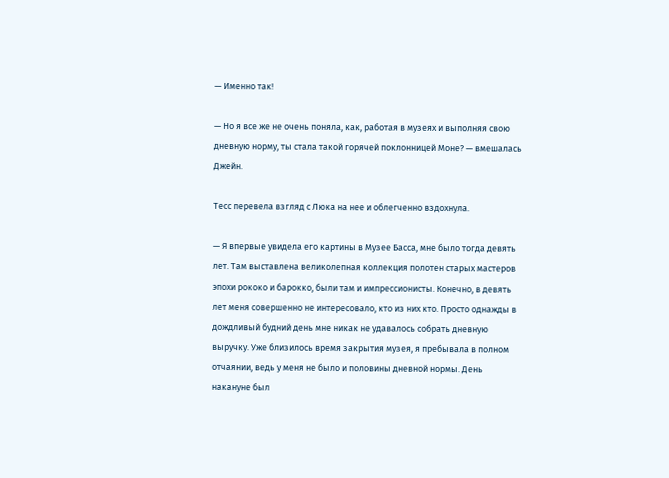— Именно так!

— Но я все же не очень поняла, как, работая в музеях и выполняя свою дневную норму, ты стала такой горячей поклонницей Моне? — вмешалась Джейн.

Тесс перевела взгляд с Люка на нее и облегченно вздохнула.

— Я впервые увидела его картины в Музее Басса, мне было тогда девять лет. Там выставлена великолепная коллекция полотен старых мастеров эпохи рококо и барокко, были там и импрессионисты. Конечно, в девять лет меня совершенно не интересовало, кто из них кто. Просто однажды в дождливый будний день мне никак не удавалось собрать дневную выручку. Уже близилось время закрытия музея, я пребывала в полном отчаянии, ведь у меня не было и половины дневной нормы. День накануне был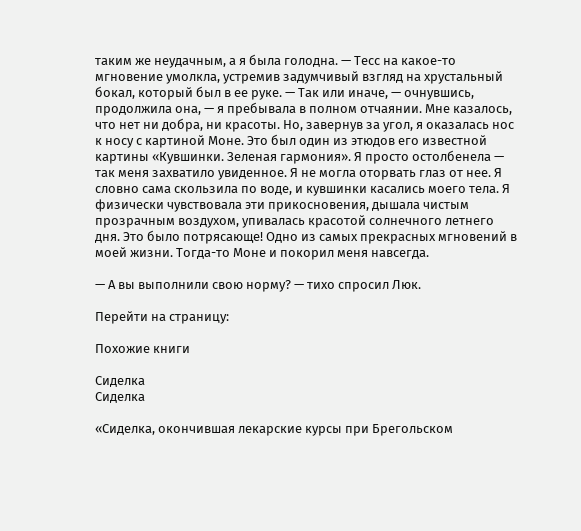таким же неудачным, а я была голодна. — Тесс на какое-то мгновение умолкла, устремив задумчивый взгляд на хрустальный бокал, который был в ее руке. — Так или иначе, — очнувшись, продолжила она, — я пребывала в полном отчаянии. Мне казалось, что нет ни добра, ни красоты. Но, завернув за угол, я оказалась нос к носу с картиной Моне. Это был один из этюдов его известной картины «Кувшинки. Зеленая гармония». Я просто остолбенела — так меня захватило увиденное. Я не могла оторвать глаз от нее. Я словно сама скользила по воде, и кувшинки касались моего тела. Я физически чувствовала эти прикосновения, дышала чистым прозрачным воздухом, упивалась красотой солнечного летнего дня. Это было потрясающе! Одно из самых прекрасных мгновений в моей жизни. Тогда-то Моне и покорил меня навсегда.

— А вы выполнили свою норму? — тихо спросил Люк.

Перейти на страницу:

Похожие книги

Сиделка
Сиделка

«Сиделка, окончившая лекарские курсы при Брегольском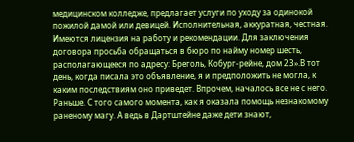медицинском колледже, предлагает услуги по уходу за одинокой пожилой дамой или девицей. Исполнительная, аккуратная, честная. Имеются лицензия на работу и рекомендации. Для заключения договора просьба обращаться в бюро по найму номер шесть, располагающееся по адресу: Бреголь, Кобург-рейне, дом 23».В тот день, когда писала это объявление, я и предположить не могла, к каким последствиям оно приведет. Впрочем, началось все не с него. Раньше. С того самого момента, как я оказала помощь незнакомому раненому магу. А ведь в Дартштейне даже дети знают,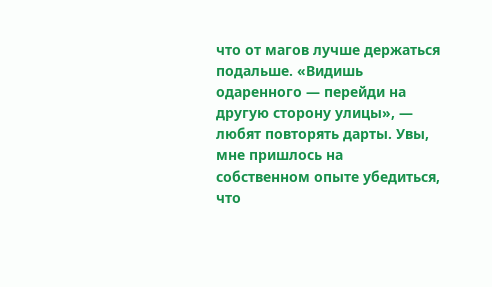что от магов лучше держаться подальше. «Видишь одаренного — перейди на другую сторону улицы», — любят повторять дарты. Увы, мне пришлось на собственном опыте убедиться, что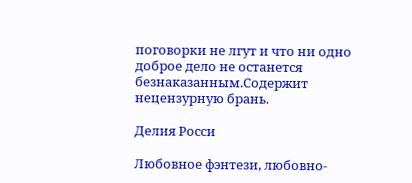поговорки не лгут и что ни одно доброе дело не останется безнаказанным.Содержит нецензурную брань.

Делия Росси

Любовное фэнтези, любовно-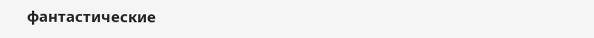фантастические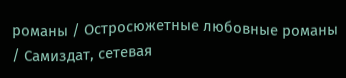романы / Остросюжетные любовные романы / Самиздат, сетевая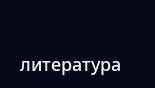литература